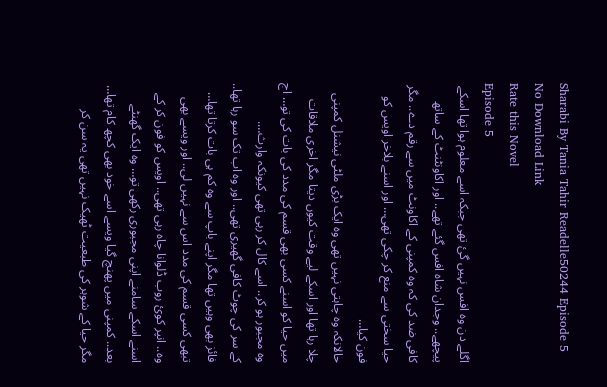Sharabi By Tania Tahir Readelle50244 Episode 5
No Download Link
Rate this Novel
Episode 5
اگلے دن وہ افس نہیں گئ تھی جبکہ اسے معلوم ہوا تھا اسکے پیچھے.. وجدان شاہ افس گئے تھے.. اور اکاونٹنٹ کے ساتھ کافی ضد کی کہ وہ کمپنی کے اکاونٹ میں سے رقم دے.. مگر حیا سختی سے منع کر چکی تھی… اور اسنے بلاخر اویس کو فون کیا…
حالانکہ وہ چاہتی نہیں تھی وہ ایک بڑی ملٹی نیشنل کمپنی چلا رہا تھا اور اسکے لیے وقت کیوں دیتا مگر اخری ملاقات میں حیا کو اسنے کسی بھی قسم کی مدد کی بات کی تو… اج وہ مجبور ہو کر.. اسے کال کر رہی تھی کیونکہ وارث….
کے سر کی چوٹ کافی گھیری تھی.. اور وہ اب تک سو رہا تھا.. فائز بھی وہیں تھا مگر اپنے باپ سے وہ کم ہی بات کرتا تھا…
تبھی کسی قسم کی مدد اس سے نہیں لی.. اور ویسے بھی وہ.. انپر کوئ روب ڈلوانا چاہ رہی تھی.. اویس کو فون کر کے اسنے اسکے سامنے اپنی مجبوری رکھی تو… وہ ایک گھنٹے بعد.. کمپنی میں پھنچ گیا ویسے اسے خود بھی کچھ کام تھا… مگر حیا کے شوہر کی طبعیت ٹھیک نہیں تھی یہ سن کر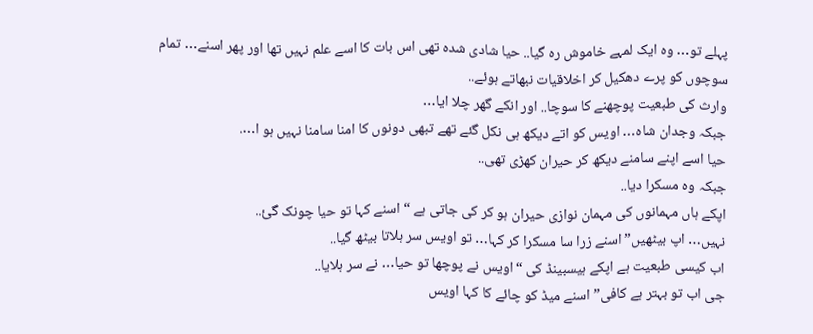پہلے تو… وہ ایک لمہے خاموش رہ گیا.. حیا شادی شدہ تھی اس بات کا اسے علم نہیں تھا اور پھر اسنے… تمام سوچوں کو پرے دھکیل کر اخلاقیات نبھاتے ہوئے..
وارث کی طبعیت پوچھنے کا سوچا.. اور انکے گھر چلا ایا…
جبکہ وجدان شاہ… اویس کو اتے دیکھ ہی نکل گئے تھے تبھی دونوں کا امنا سامنا نہیں ہو ا….
حیا اسے اپنے سامنے دیکھ کر حیران کھڑی تھی..
جبکہ وہ مسکرا دیا..
اپکے ہاں مہمانوں کی مہمان نوازی حیران ہو کر کی جاتی ہے “اسنے کہا تو حیا چونک گئ..
نہیں… اپ بیٹھیں” اسنے زرا سا مسکرا کر کہا… تو اویس سر ہلاتا بیٹھ گیا..
اب کیسی طبعیت ہے اپکے ہیسبینڈ کی “اویس نے پوچھا تو حیا… نے سر ہلایا..
جی اب تو بہتر ہے کافی” اسنے میڈ کو چائے کا کہا اویس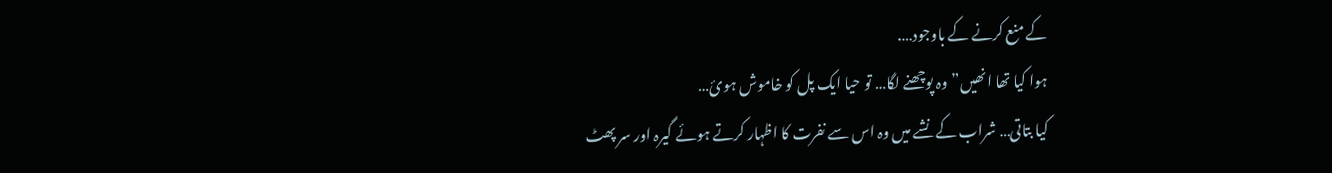کے منع کرنے کے باوجود….
ہوا کیا تھا انھیں” وہ پوچھنے لگا… تو حیا ایک پل کو خاموش ہوئ…
کیا بتاتی… شراب کے نشے میں وہ اس سے نفرت کا اظہار کرتے ہوئے گیرہ اور سر پھٹ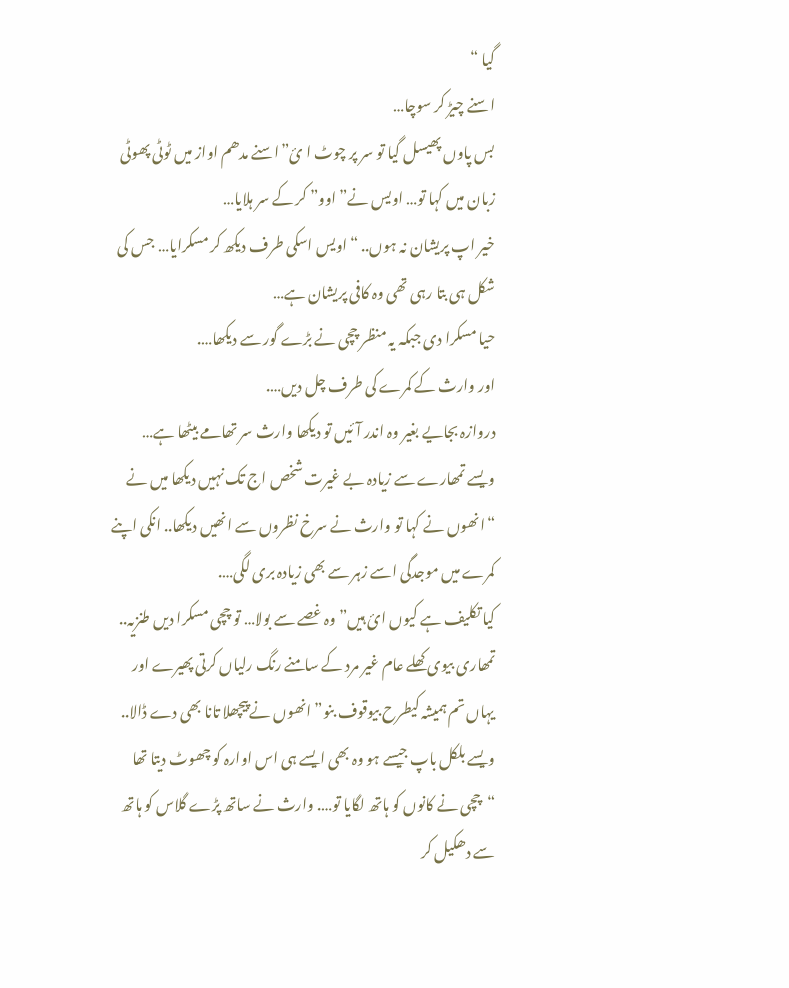گیا “
اسنے چیڑ کر سوچا…
بس پاوں پھیسل گیا تو سر پر چوٹ ا ئ”اسنے مدھم اواز میں ٹوٹی پھوٹی زبان میں کہا تو… اویس نے” اوو” کر کے سر ہلایا…
خیر اپ پریشان نہ ہوں.. “اویس اسکی طرف دیکھ کر مسکرایا… جس کی شکل ہی بتا رہی تھی وہ کافی پریشان ہے…
حیا مسکرا دی جبکہ یہ منظر چچی نے بڑے گور سے دیکھا….
اور وارث کے کمرے کی طرف چل دیں….
دروازہ بجایے بغیر وہ اندر آئیں تو دیکھا وارث سر تھامے بیٹھا ہے…
ویسے تمھارے سے زیادہ بے غیرت شخص اج تک نہیں دیکھا میں نے “انھوں نے کہا تو وارث نے سرخ نظروں سے انھیں دیکھا.. انکی اپنے کمرے میں موجدگی اسے زہر سے بھی زیادہ بری لگی….
کیا تکلیف ہے کیوں ائ ہیں” وہ غصے سے بولا… تو چچی مسکرا دیں طنزیہ..
تمھاری بیوی کھلے عام غیر مرد کے سامنے رنگ رلیاں کرتی پھیرے اور یہاں تم ہمیشہ کیطرح بیوقوف بنو” انھوں نے پیچھلا تانا بھی دے ڈالا..
ویسے بلکل باپ جیسے ہو وہ بھی ایسے ہی اس اوارہ کو چھوٹ دیتا تھا “چچی نے کانوں کو ہاتھ لگایا تو…. وارث نے ساتھ پڑے گلاس کو ہاتھ سے دھکیل کر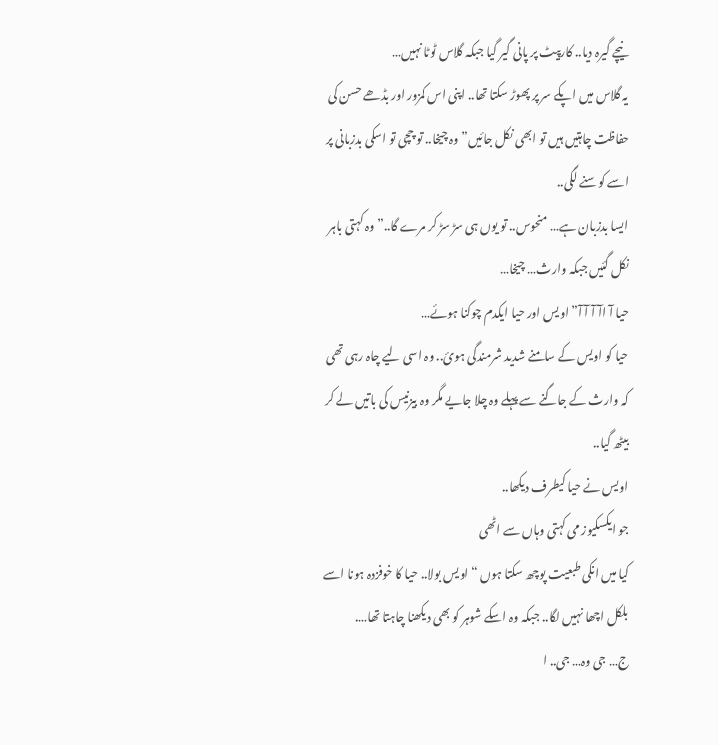نیچے گیرہ دیا.. کارپیٹ پر پانی گیر گیا جبکہ گلاس ٹوٹا نہیں…
یہ گلاس میں اپکے سر پر پھوڑ سکتا تھا.. اپنی اس کمزور اور بڈھے حسن کی حفاظت چاہتیں ہیں تو ابھی نکل جائیں” وہ چیخا.. تو چچی تو اسکی بدزبانی پر اسے کوسنے لگی..
ایسا بدزبان ہے… منحوس.. تو یوں ہی سڑ سڑ کر مرے گا..” وہ کہتی باہر نکل گئیں جبکہ وارث… چیخا…
حیا آ اآ آ آ آ”اویس اور حیا ایکدم چوکنا ہوئے…
حیا کو اویس کے سامنے شدید شرمندگی ہوئ.. وہ اسی لیے چاہ رہی تھی کہ وارث کے جاگنے سے پہلے وہ چلا جایے مگر وہ بیزنیس کی باتیں لے کر بیٹھ گیا..
اویس نے حیا کیطرف دیکھا..
جو ایکسکیوز می کہتی وہاں سے اٹھی
کیا میں انکی طبعیت پوچھ سکتا ہوں “اویس بولا.. حیا کا خوفزدہ ہونا اسے بلکل اچھا نہیں لگا.. جبکہ وہ اسکے شوہر کو بھی دیکھنا چاہتا تھا….
ج… جی وہ… جی.. ا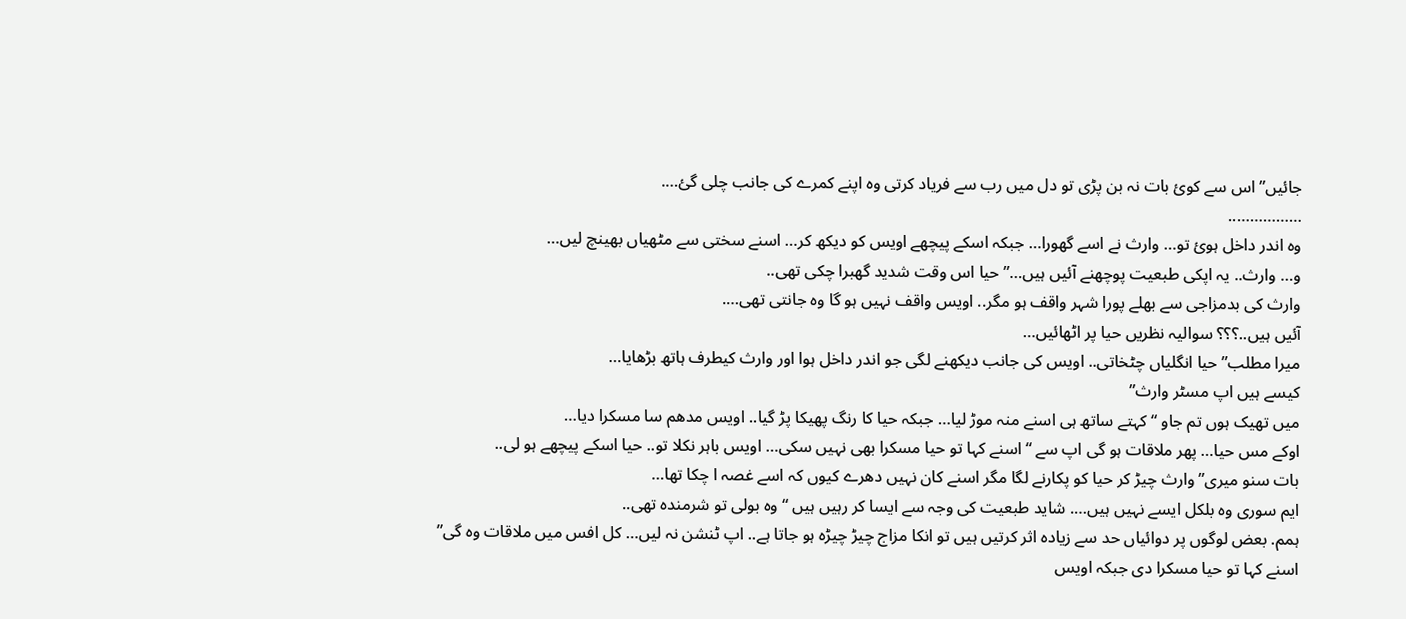جائیں” اس سے کوئ بات نہ بن پڑی تو دل میں رب سے فریاد کرتی وہ اپنے کمرے کی جانب چلی گئ….
……………..
وہ اندر داخل ہوئ تو… وارث نے اسے گھورا… جبکہ اسکے پیچھے اویس کو دیکھ کر… اسنے سختی سے مٹھیاں بھینچ لیں…
و… وارث.. یہ اپکی طبعیت پوچھنے آئیں ہیں…” حیا اس وقت شدید گھبرا چکی تھی..
وارث کی بدمزاجی سے بھلے پورا شہر واقف ہو مگر.. اویس واقف نہیں ہو گا وہ جانتی تھی….
آئیں ہیں..؟؟؟ سوالیہ نظریں حیا پر اٹھائیں…
میرا مطلب” حیا انگلیاں چٹخاتی.. اویس کی جانب دیکھنے لگی جو اندر داخل ہوا اور وارث کیطرف ہاتھ بڑھایا…
کیسے ہیں اپ مسٹر وارث”
میں تھیک ہوں تم جاو “کہتے ساتھ ہی اسنے منہ موڑ لیا… جبکہ حیا کا رنگ پھیکا پڑ گیا.. اویس مدھم سا مسکرا دیا…
اوکے مس حیا… پھر ملاقات ہو گی اپ سے “اسنے کہا تو حیا مسکرا بھی نہیں سکی… اویس باہر نکلا تو.. حیا اسکے پیچھے ہو لی..
بات سنو میری” وارث چیڑ کر حیا کو پکارنے لگا مگر اسنے کان نہیں دھرے کیوں کہ اسے غصہ ا چکا تھا…
ایم سوری وہ بلکل ایسے نہیں ہیں…. شاید طبعیت کی وجہ سے ایسا کر رہیں ہیں “وہ بولی تو شرمندہ تھی..
ہمم. بعض لوگوں پر دوائیاں حد سے زیادہ اثر کرتیں ہیں تو انکا مزاج چیڑ چیڑہ ہو جاتا ہے.. اپ ٹنشن نہ لیں… کل افس میں ملاقات وہ گی” اسنے کہا تو حیا مسکرا دی جبکہ اویس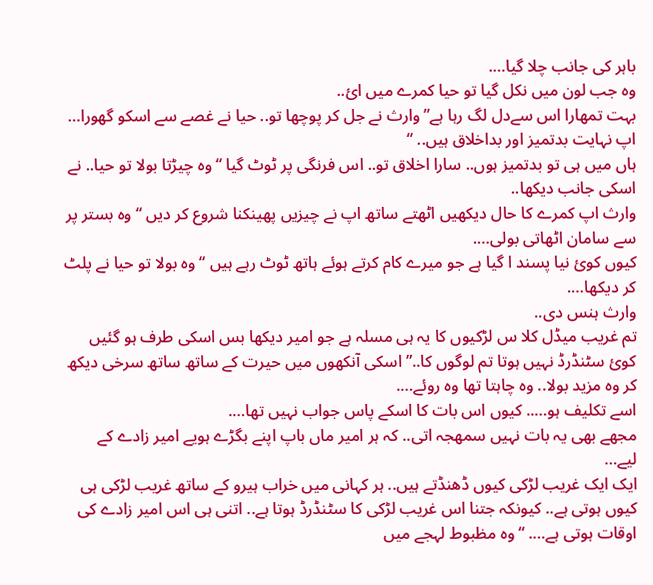باہر کی جانب چلا گیا….
وہ جب لون میں نکل گیا تو حیا کمرے میں ائ..
بہت تمھارا اس سےدل لگ رہا ہے” وارث نے جل کر پوچھا تو.. حیا نے غصے سے اسکو گھورا…
اپ نہایت بدتمیز اور بداخلاق ہیں.. “
ہاں میں ہی تو بدتمیز ہوں.. سارا اخلاق تو.. اس فرنگی پر ٹوٹ گیا “وہ چیڑتا بولا تو حیا.. نے اسکی جانب دیکھا..
وارث اپ کمرے کا حال دیکھیں اٹھتے ساتھ اپ نے چیزیں پھینکنا شروع کر دیں “وہ بستر پر سے سامان اٹھاتی بولی….
کیوں کوئ نیا پسند ا گیا ہے جو میرے کام کرتے ہوئے ہاتھ ٹوٹ رہے ہیں “وہ بولا تو حیا نے پلٹ کر دیکھا….
وارث ہنس دی..
تم غریب میڈل کلا س لڑکیوں کا یہ ہی مسلہ ہے جو امیر دیکھا بس اسکی طرف ہو گئیں کوئ سٹنڈرڈ نہیں ہوتا تم لوگوں کا..” اسکی آنکھوں میں حیرت کے ساتھ ساتھ سرخی دیکھ کر وہ مزید بولا.. وہ چاہتا تھا وہ روئے….
اسے تکلیف ہو….. کیوں اس بات کا اسکے پاس جواب نہیں تھا….
مجھے بھی یہ بات نہیں سمھجہ اتی.. کہ ہر امیر ماں باپ اپنے بگڑے ہویے امیر زادے کے لیے…
ایک ایک غریب لڑکی کیوں ڈھنڈتے ہیں.. ہر کہانی میں خراب ہیرو کے ساتھ غریب لڑکی ہی کیوں ہوتی ہے.. کیونکہ جتنا اس غریب لڑکی کا سٹنڈرڈ ہوتا ہے.. اتنی ہی اس امیر زادے کی اوقات ہوتی ہے…. “وہ مظبوط لہجے میں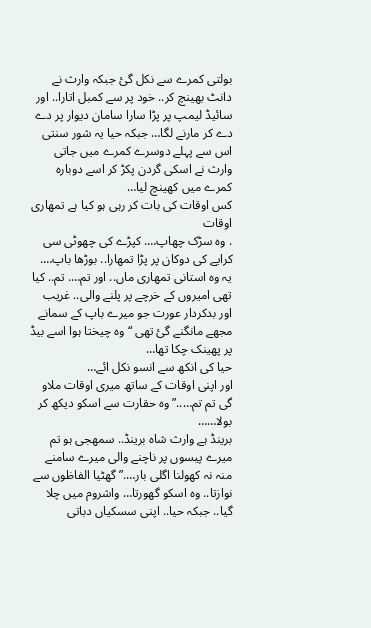بولتی کمرے سے نکل گئ جبکہ وارث نے دانٹ بھینچ کر.. خود پر سے کمبل اتارا.. اور سائیڈ لیمپ پر پڑا سارا سامان دیوار پر دے دے کر مارنے لگا… جبکہ حیا یہ شور سنتی اس سے پہلے دوسرے کمرے میں جاتی وارث نے اسکی گردن پکڑ کر اسے دوبارہ کمرے میں کھینچ لیا…
کس اوقات کی بات کر رہی ہو کیا ہے تمھاری اوقات
. وہ سڑک چھاپ…. کپڑے کی چھوٹی سی کرایے کی دوکان پر پڑا تمھارا.. بوڑھا باپ…. یہ وہ استانی تمھاری ماں.. اور تم…. تم.. کیا تھی امیروں کے خرچے پر پلنے والی.. غریب اور بدکردار عورت جو میرے باپ کے سمانے مجھے مانگنے گئ تھی “وہ چیختا ہوا اسے بیڈ پر پھینک چکا تھا…
حیا کی انکھ سے انسو نکل ائے…
اور اپنی اوقات کے ساتھ میری اوقات ملاو گی تم تم…..” وہ حقارت سے اسکو دیکھ کر بولا……
برینڈ ہے وارث شاہ برینڈ.. سمھجی ہو تم میرے پیسوں پر ناچنے والی میرے سامنے منہ نہ کھولنا اگلی بار….” گھٹیا الفاظوں سے نوازتا.. وہ اسکو گھورتا… واشروم میں چلا گیا.. جبکہ حیا.. اپنی سسکیاں دباتی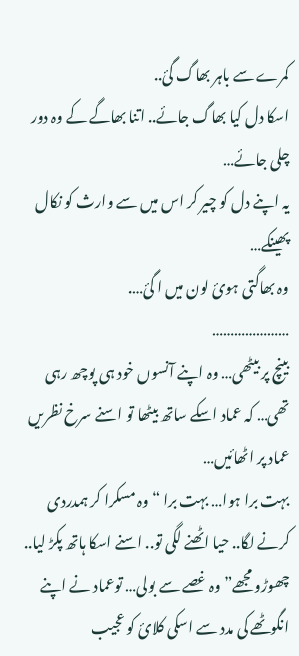کمرے سے باہر بھاگ گئ..
اسکا دل کیا بھاگ جائے.. اتنا بھاگے کے وہ دور چلی جائے…
یہ اپنے دل کو چیر کر اس میں سے وارث کو نکال پھینکے…
وہ بھاگتی ہوئ لون میں ا گئ….
…………………
بینچ پر بیٹھی… وہ اپنے آنسوں خود ہی پوچھ رہی تھی… کہ عماد اسکے ساتھ بیٹھا تو اسنے سرخ نظریں عماد پر اٹھائیں…
بہت برا ہوا… بہت برا “وہ مسکرا کر ہمدردی کرنے لگا.. حیا اٹھنے لگی تو.. اسنے اسکا ہاتھ پکڑ لیا..
چھوڑو مجھے” وہ غصے سے بولی… توعماد نے اپنے انگوٹھے کی مدد سے اسکی کلائ کو عجیب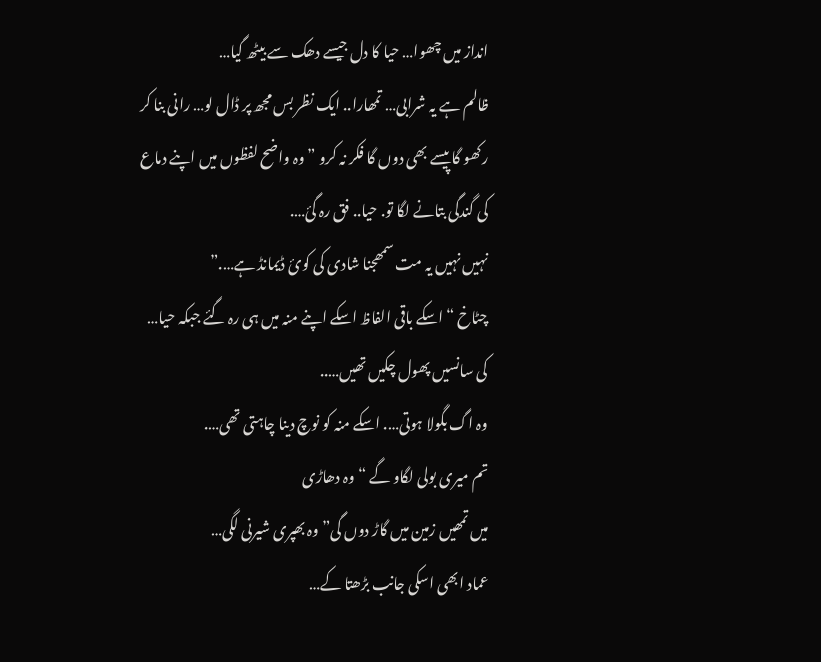انداز میں چھوا… حیا کا دل جیسے دھک سے بیٹھ گیا…
ظالم ہے یہ شرابی… تمھارا.. ایک نظر بس مجھ پر ڈال لو… رانی بنا کر رکھو گا پیسے بھی دوں گا فکر نہ کرو ” وہ واضح لفظوں میں اپنے دماع کی گندگی بتانے لگا تو. حیا.. فق رہ گئ….
نہیں نہیں یہ مت سمھجنا شادی کی کوئ ڈیمانڈ ہے….”
چٹاخ “اسکے باقی الفاظ اسکے اپنے منہ میں ہی رہ گئے جبکہ حیا… کی سانسیں پھول چکیں تھیں…..
وہ اگ بگولا ہوتی…. اسکے منہ کو نوچ دینا چاہتی تھی….
تم میری بولی لگاو گے “وہ دھاڑی
میں تمھیں زمین میں گاڑ دوں گی” وہ بھپری شیرنی لگی…
عماد ابھی اسکی جانب بڑھتا کے…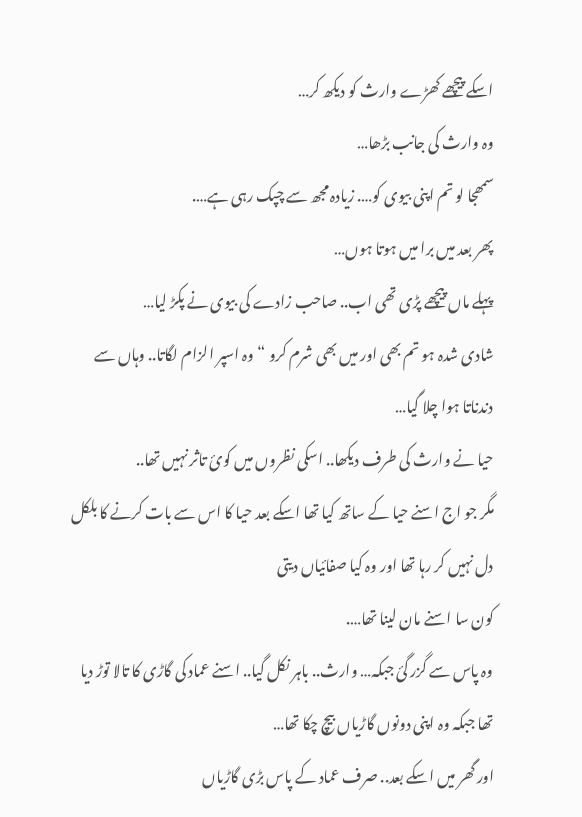اسکے پیچھے کھڑے وارث کو دیکھ کر…
وہ وارث کی جانب بڑھا…
سمھجا لو تم اپنی بیوی کو…. زیادہ مجھ سے چپک رہی ہے….
پھر بعد میں برا میں ہوتا ہوں…
پہلے ماں پیچھے پڑی تھی اب.. صاحب زادے کی بیوی نے پکڑ لیا…
شادی شدہ ہو تم بھی اور میں بھی شرم کرو “وہ اسپر الزام لگاتا.. وہاں سے دندناتا ہوا چلا گیا…
حیا نے وارث کی طرف دیکھا.. اسکی نظروں میں کوئ تاثر نہیں تھا..
مگر جو اج اسنے حیا کے ساتھ کیا تھا اسکے بعد حیا کا اس سے بات کرنے کا بلکل دل نہیں کر رہا تھا اور وہ کیا صفائیاں دیتی
کون سا اسنے مان لینا تھا….
وہ پاس سے گزر گئ جبکہ… وارث.. باہر نکل گیا.. اسنے عماد کی گاڑی کا تالا توڑ دیا تھا جبکہ وہ اپنی دونوں گاڑیاں بیچ چکا تھا…
اور گھر میں اسکے بعد.. صرف عماد کے پاس بڑی گاڑیاں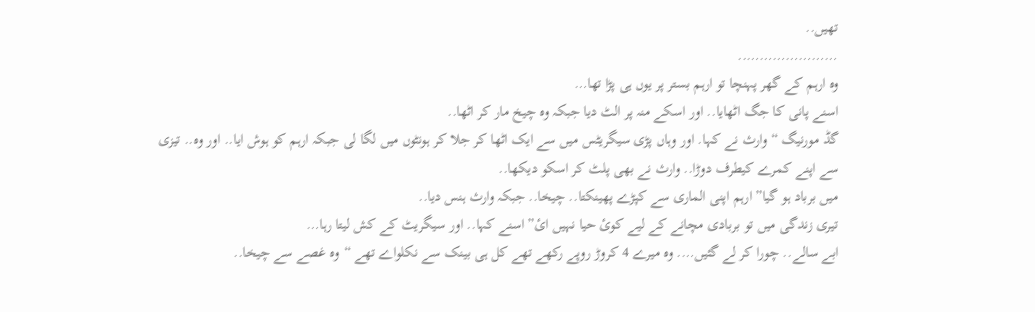تھیں..
…………………..
وہ ارہم کے گھر پہنچا تو ارہم بستر پر یوں ہی پڑا تھا…
اسنے پانی کا جگ اٹھایا.. اور اسکے منہ پر الٹ دیا جبکہ وہ چیخ مار کر اٹھا..
گڈ مورنیگ “وارث نے کہا. اور وہاں پڑی سیگریٹس میں سے ایک اٹھا کر جلا کر ہونٹوں میں لگا لی جبکہ ارہم کو ہوش ایا.. اور وہ.. تیزی سے اپنے کمرے کیطرف دوڑا.. وارث نے بھی پلٹ کر اسکو دیکھا..
میں برباد ہو گیا” ارہم اپنی الماری سے کپڑے پھینکتا.. چیخا.. جبکہ وارث ہنس دیا..
تیری زندگی میں تو بربادی مچانے کے لیے کوئ حیا نہیں ائ” اسنے کہا.. اور سیگریٹ کے کش لیتا رہا…
ابے سالے.. چورا کر لے گئیں…. وہ میرے 4 کروڑ روپے رکھے تھے کل ہی بینک سے نکلواے تھے “وہ غصے سے چیخا..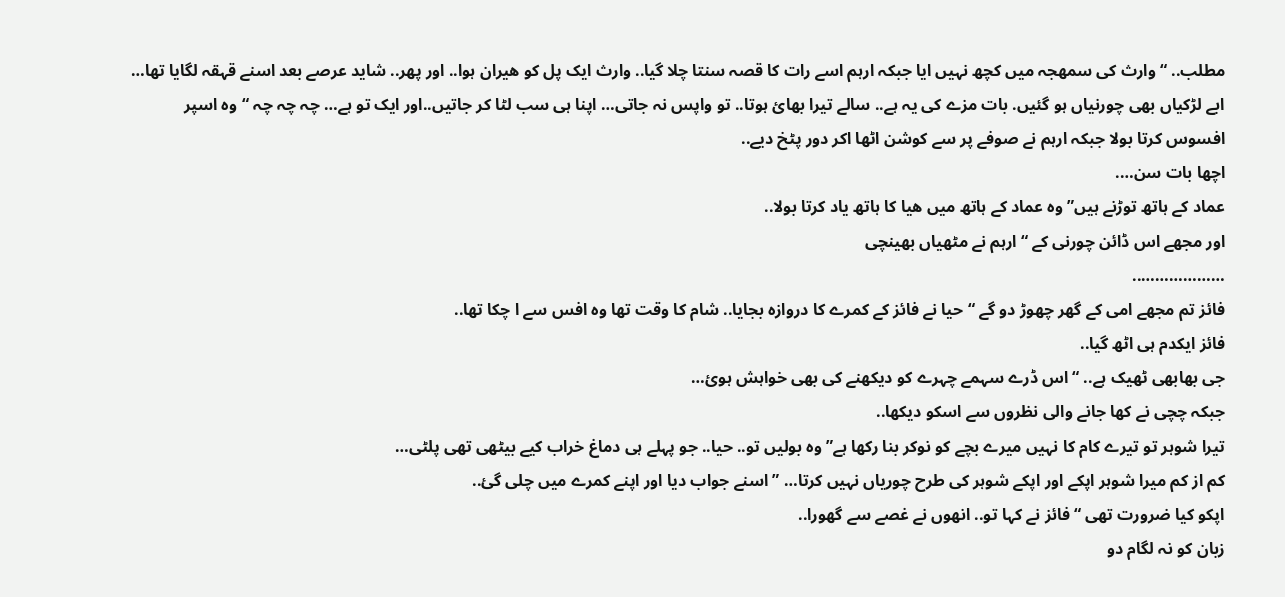مطلب.. “وارث کی سمھجہ میں کچھ نہیں ایا جبکہ ارہم اسے رات کا قصہ سنتا چلا گیا.. وارث ایک پل کو ھیران ہوا.. اور پھر.. شاید عرصے بعد اسنے قہقہ لگایا تھا…
ابے لڑکیاں بھی چورنیاں ہو گئیں. بات مزے کی یہ ہے.. سالے تیرا بھائ ہوتا.. تو واپس نہ جاتی… اپنا ہی سب لٹا کر جاتیں..اور ایک تو ہے… چہ چہ چہ “وہ اسپر افسوس کرتا بولا جبکہ ارہم نے صوفے پر سے کوشن اٹھا اکر دور پٹخ دیے..
اچھا بات سن….
عماد کے ہاتھ توڑنے ہیں” وہ عماد کے ہاتھ میں ھیا کا ہاتھ یاد کرتا بولا..
اور مجھے اس ڈائن چورنی کے “ارہم نے مٹھیاں بھینچی
………………..
فائز تم مجھے امی کے گھر چھوڑ دو گے “حیا نے فائز کے کمرے کا دروازہ بجایا.. شام کا وقت تھا وہ افس سے ا چکا تھا..
فائز ایکدم ہی اٹھ گیا..
جی بھابھی ٹھیک ہے.. “اس ڈرے سہمے چہرے کو دیکھنے کی بھی خواہش ہوئ…
جبکہ چچی نے کھا جانے والی نظروں سے اسکو دیکھا..
تیرا شوہر تو تیرے کام کا نہیں میرے بچے کو نوکر بنا رکھا ہے” وہ بولیں تو.. حیا.. جو پہلے ہی دماغ خراب کیے بیٹھی تھی پلٹی…
کم از کم میرا شوہر اپکے اور اپکے شوہر کی طرح چوریاں نہیں کرتا… ” اسنے جواب دیا اور اپنے کمرے میں چلی گئ..
اپکو کیا ضرورت تھی “فائز نے کہا تو.. انھوں نے غصے سے گھورا..
زبان کو نہ لگام دو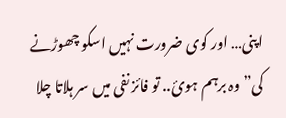اپنی… اور کوی ضرورت نہیں اسکو چھوڑنے کی”وہ برہم ہوئ.. تو فائز نفی میں سر ہلاتا چلا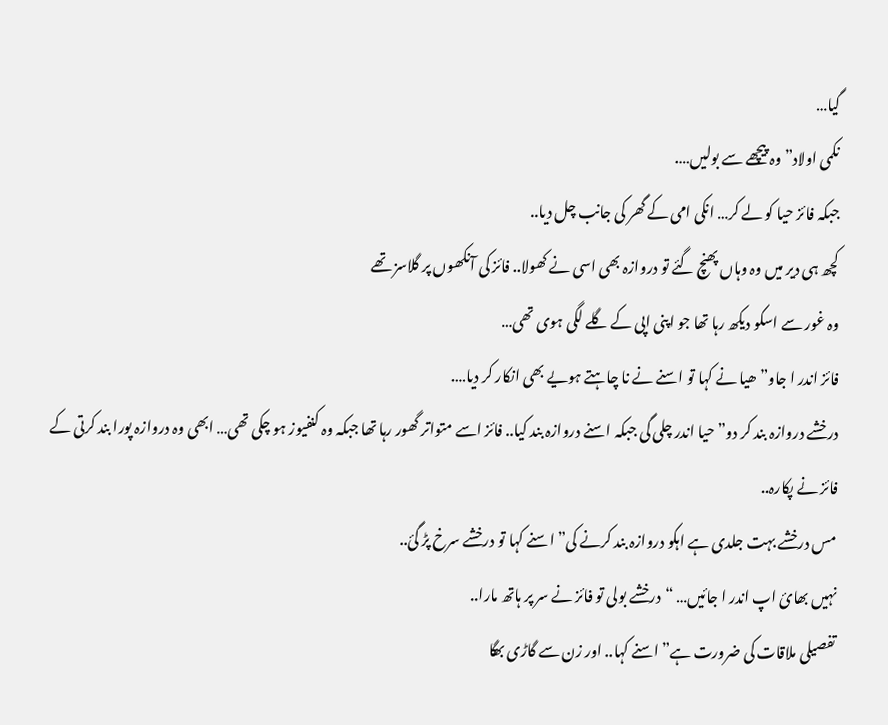گیا…
نکمی اولاد” وہ پیچھے سے بولیں….
جبکہ فائز حیا کو لے کر… انکی امی کے گھر کی جانب چل دیا..
کچھ ہی دیر میں وہ وہاں پھنچ گئے تو دروازہ بھی اسی نے کھولا.. فائز کی آنکھوں پر گلاسز تھے
وہ غور سے اسکو دیکھ رہا تھا جو اپنی اپی کے گلے لگی ہوی تھی…
فائز اندر ا جاو” ھیا نے کہا تو اسنے نے نا چاہتے ہویے بھی انکار کر دیا….
درخشے دروازہ بند کر دو” حیا اندر چلی گی جبکہ اسنے دروازہ بند کیا.. فائز اسے متواتر گھور رہا تھا جبکہ وہ کنفیوز ہو چکی تھی… ابھی وہ دروازہ پورا بند کرتی کے فائز نے پکارہ..
مس درخشے بہت جلدی ہے اہکو دروازہ بند کرنے کی” اسنے کہا تو درخشے سرخ پڑ گئ..
نہیں بھائ اپ اندر ا جائیں… “درخشے بولی تو فائز نے سر پر ہاتھ مارا..
تفصیلی ملاقات کی ضرورت ہے”اسنے کہا.. اور زن سے گاڑی بھگا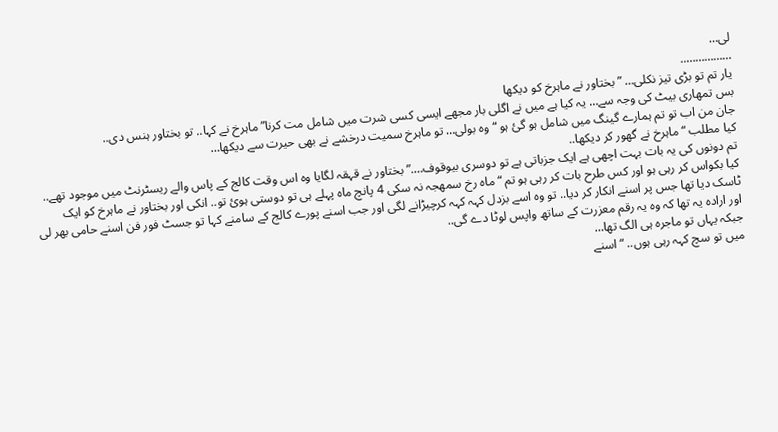لی…
……………..
یار تم تو بڑی تیز نکلی… ” بختاور نے ماہرخ کو دیکھا
بس تمھاری بیٹ کی وجہ سے… یہ کیا ہے میں نے اگلی بار مجھے ایسی کسی شرت میں شامل مت کرنا” ماہرخ نے کہا.. تو بختاور ہنس دی..
جان من اب تو تم ہمارے گینگ میں شامل ہو گئ ہو “وہ بولی… تو ماہرخ سمیت درخشے نے بھی حیرت سے دیکھا…
کیا مطلب “ماہرخ نے گھور کر دیکھا..
تم دونوں کی یہ بات بہت اچھی ہے ایک جزباتی ہے تو دوسری بیوقوف….” بختاور نے قہقہ لگایا وہ اس وقت کالج کے پاس والے ریسٹرنٹ میں موجود تھے..
کیا بکواس کر رہی ہو اور کس طرح بات کر رہی ہو تم “ماہ رخ سمھجہ نہ سکی 4 پانچ ماہ پہلے ہی تو دوستی ہوئ تو.. انکی اور بختاور نے ماہرخ کو ایک ٹاسک دیا تھا جس پر اسنے انکار کر دیا.. تو وہ اسے بزدل کہہ کہہ کرچیڑانے لگی اور جب اسنے پورے کالج کے سامنے کہا تو جسٹ فور فن اسنے حامی بھر لی اور ارادہ یہ تھا کہ وہ یہ رقم معزرت کے ساتھ واپس لوٹا دے گی..
جبکہ یہاں تو ماجرہ ہی الگ تھا…
میں تو سچ کہہ رہی ہوں.. “اسنے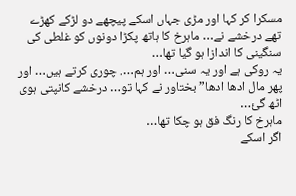مسکرا کر کہا اور مڑی جہاں اسکے پیچھے دو لڑکے کھڑے تھے درخشے نے… ماہرخ کا ہاتھ پکڑا دونوں کو غلطی کی سنگینی کا اندازا ہو گیا تھا…
یہ روکی ہے اور یہ سنی… اور ہم…. چوری کرتے ہیں… اور پھر مال ادھا ادھا” بختاور نے کہا تو… درخشے کانپتی ہوی اٹھ گئ…
ماہرخ کا رنگ فق ہو چکا تھا…
اگر اسکے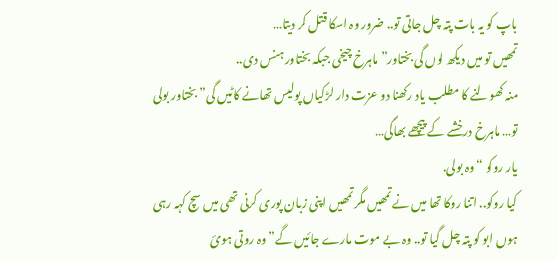باپ کو یہ بات پتہ چل جاتی تو.. ضرور وہ اسکا قتل کر دیتا…
تمھیں تو میں دیکھ لوں گی بختاور” ماہرخ چیخی جبکہ بختاور ہنس دی..
منہ کھولنے کا مطلب یاد رکھنا دو عزت دار لڑکیاں پولیس تھانے کاٹیں گی” بختاور بولی تو… ماہرخ درخشے کے پیچھے بھاگی…
یار روکو “وہ بولی.
کیا روکو.. اتنا روکا تھا میں نے تمھیں مگر تمھیں اپنی زبان پوری کرنی تھی میں سچ کہہ رہی ہوں ابو کو پتہ چل گیا تو.. وہ بے موت مارے جائیں گے”وہ روتی ہوئ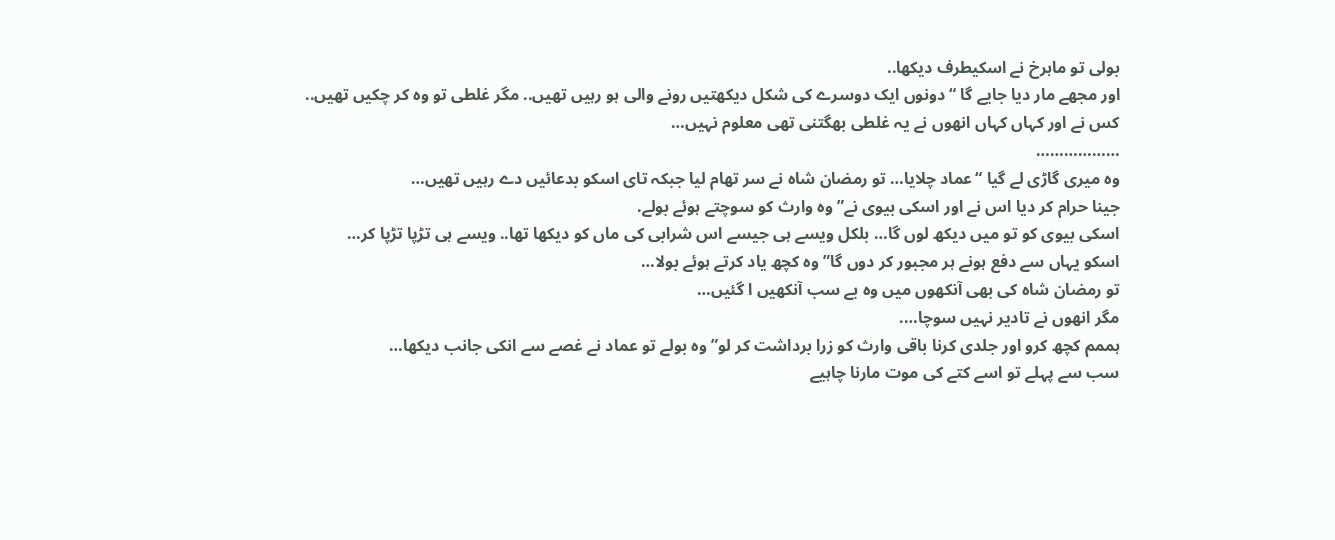بولی تو ماہرخ نے اسکیطرف دیکھا..
اور مجھے مار دیا جایے گا “دونوں ایک دوسرے کی شکل دیکھتیں رونے والی ہو رہیں تھیں.. مگر غلطی تو وہ کر چکیں تھیں..
کس نے اور کہاں کہاں انھوں نے یہ غلطی بھگتنی تھی معلوم نہیں…
………………
وہ میری گاڑی لے گیا “عماد چلایا… تو رمضان شاہ نے سر تھام لیا جبکہ تای اسکو بدعائیں دے رہیں تھیں…
جینا حرام کر دیا اس نے اور اسکی بیوی نے” وہ وارث کو سوچتے ہوئے بولے.
اسکی بیوی کو تو میں دیکھ لوں گا… بلکل ویسے ہی جیسے اس شرابی کی ماں کو دیکھا تھا.. ویسے ہی تڑپا تڑپا کر…
اسکو یہاں سے دفع ہونے ہر مجبور کر دوں گا” وہ کچھ یاد کرتے ہوئے بولا…
تو رمضان شاہ کی بھی آنکھوں میں وہ بے سب آنکھیں ا گئیں…
مگر انھوں نے تادیر نہیں سوچا….
ہممم کچھ کرو اور جلدی کرنا باقی وارث کو زرا برداشت کر لو” وہ بولے تو عماد نے غصے سے انکی جانب دیکھا…
سب سے پہلے تو اسے کتے کی موت مارنا چاہیے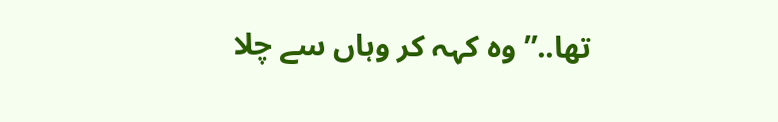تھا..” وہ کہہ کر وہاں سے چلا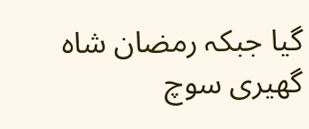گیا جبکہ رمضان شاہ گھیری سوچ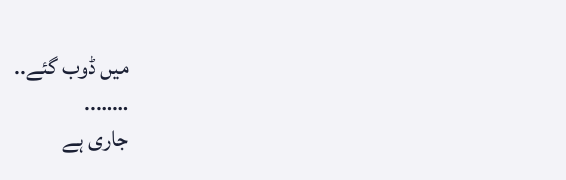میں ڈوب گئے..
……..
جاری ہے